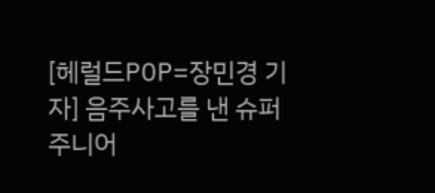[헤럴드POP=장민경 기자] 음주사고를 낸 슈퍼주니어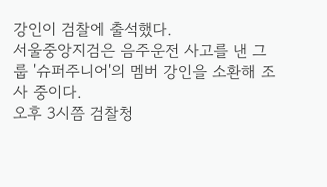강인이 검찰에 출석했다.
서울중앙지검은 음주운전 사고를 낸 그룹 '슈퍼주니어'의 멤버 강인을 소환해 조사 중이다.
오후 3시쯤 검찰청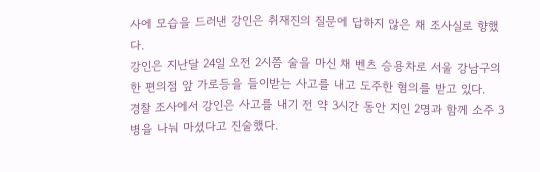사에 모습을 드러낸 강인은 취재진의 질문에 답하지 않은 채 조사실로 향했다.
강인은 지난달 24일 오전 2시쯤 술을 마신 채 벤츠 승용차로 서울 강남구의 한 편의점 앞 가로등을 들이받는 사고를 내고 도주한 혐의를 받고 있다.
경찰 조사에서 강인은 사고를 내기 전 약 3시간 동안 지인 2명과 함께 소주 3병을 나눠 마셨다고 진술했다.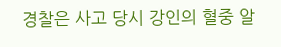경찰은 사고 당시 강인의 혈중 알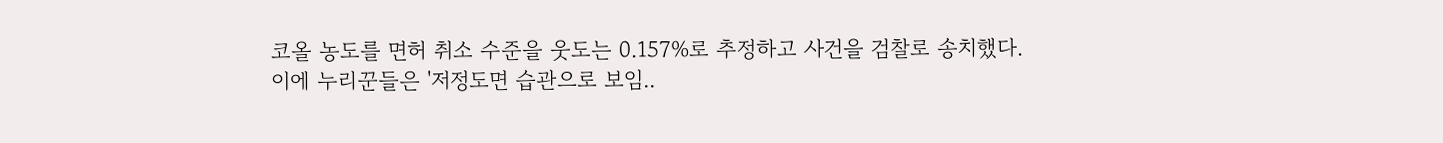코올 농도를 면허 취소 수준을 웃도는 0.157%로 추정하고 사건을 검찰로 송치했다.
이에 누리꾼들은 '저정도면 습관으로 보임..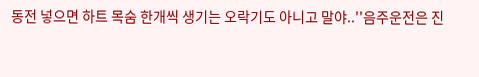동전 넣으면 하트 목숨 한개씩 생기는 오락기도 아니고 말야..''음주운전은 진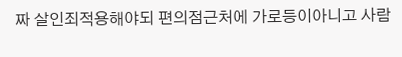짜 살인죄적용해야되 편의점근처에 가로등이아니고 사람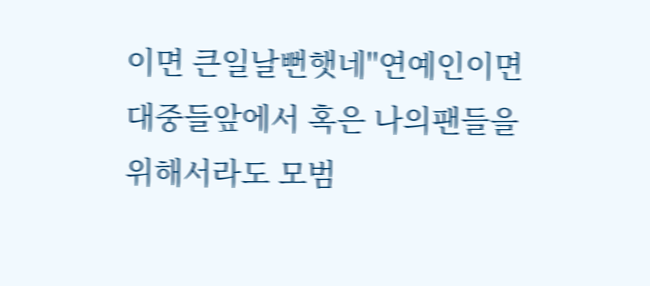이면 큰일날뻔햇네''연예인이면 대중들앞에서 혹은 나의팬들을 위해서라도 모범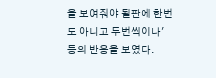을 보여줘야 될판에 한번도 아니고 두번씩이나' 등의 반응을 보였다.